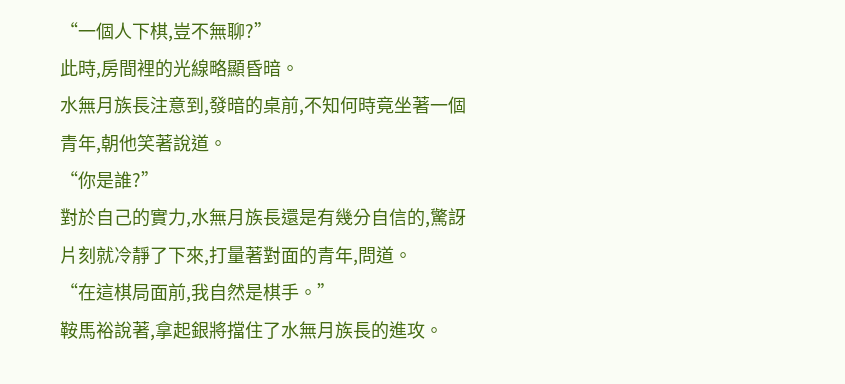“一個人下棋,豈不無聊?”
此時,房間裡的光線略顯昏暗。
水無月族長注意到,發暗的桌前,不知何時竟坐著一個青年,朝他笑著說道。
“你是誰?”
對於自己的實力,水無月族長還是有幾分自信的,驚訝片刻就冷靜了下來,打量著對面的青年,問道。
“在這棋局面前,我自然是棋手。”
鞍馬裕說著,拿起銀將擋住了水無月族長的進攻。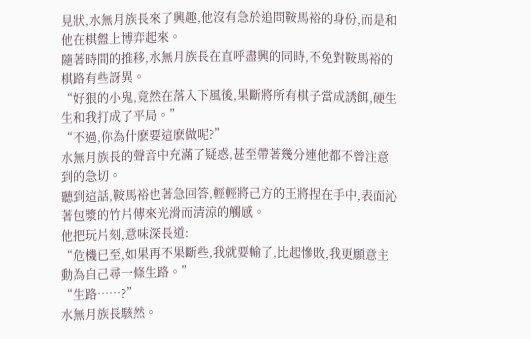見狀,水無月族長來了興趣,他沒有急於追問鞍馬裕的身份,而是和他在棋盤上博弈起來。
隨著時間的推移,水無月族長在直呼盡興的同時,不免對鞍馬裕的棋路有些訝異。
“好狠的小鬼,竟然在落入下風後,果斷將所有棋子當成誘餌,硬生生和我打成了平局。”
“不過,你為什麽要這麽做呢?”
水無月族長的聲音中充滿了疑惑,甚至帶著幾分連他都不曾注意到的急切。
聽到這話,鞍馬裕也著急回答,輕輕將己方的王將捏在手中,表面沁著包漿的竹片傳來光滑而清涼的觸感。
他把玩片刻,意味深長道:
“危機已至,如果再不果斷些,我就要輸了,比起慘敗,我更願意主動為自己尋一條生路。”
“生路……?”
水無月族長駭然。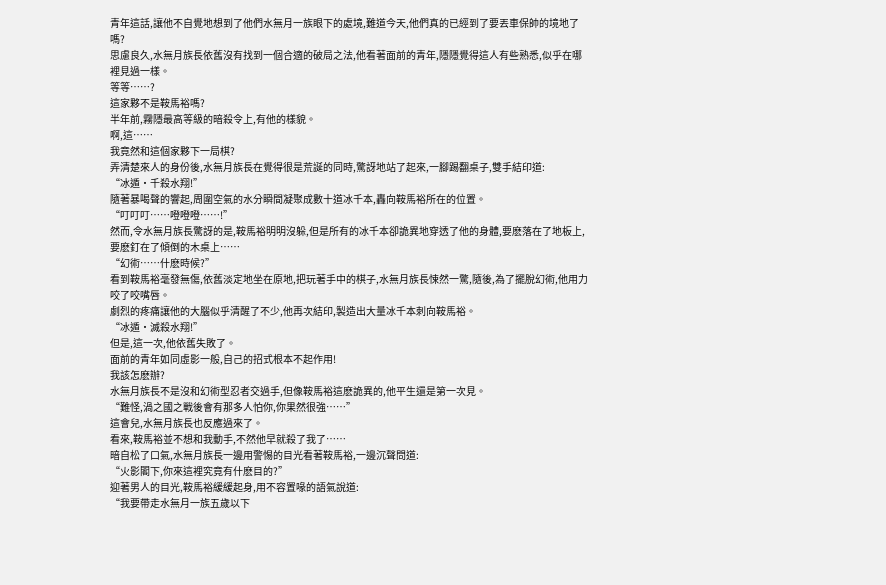青年這話,讓他不自覺地想到了他們水無月一族眼下的處境,難道今天,他們真的已經到了要丟車保帥的境地了嗎?
思慮良久,水無月族長依舊沒有找到一個合適的破局之法,他看著面前的青年,隱隱覺得這人有些熟悉,似乎在哪裡見過一樣。
等等……?
這家夥不是鞍馬裕嗎?
半年前,霧隱最高等級的暗殺令上,有他的樣貌。
啊,這……
我竟然和這個家夥下一局棋?
弄清楚來人的身份後,水無月族長在覺得很是荒誕的同時,驚訝地站了起來,一腳踢翻桌子,雙手結印道:
“冰遁·千殺水翔!”
隨著暴喝聲的響起,周圍空氣的水分瞬間凝聚成數十道冰千本,轟向鞍馬裕所在的位置。
“叮叮叮……噔噔噔……!”
然而,令水無月族長驚訝的是,鞍馬裕明明沒躲,但是所有的冰千本卻詭異地穿透了他的身體,要麽落在了地板上,要麽釘在了傾倒的木桌上……
“幻術……什麽時候?”
看到鞍馬裕毫發無傷,依舊淡定地坐在原地,把玩著手中的棋子,水無月族長悚然一驚,隨後,為了擺脫幻術,他用力咬了咬嘴唇。
劇烈的疼痛讓他的大腦似乎清醒了不少,他再次結印,製造出大量冰千本刺向鞍馬裕。
“冰遁·滅殺水翔!”
但是,這一次,他依舊失敗了。
面前的青年如同虛影一般,自己的招式根本不起作用!
我該怎麽辦?
水無月族長不是沒和幻術型忍者交過手,但像鞍馬裕這麽詭異的,他平生還是第一次見。
“難怪,渦之國之戰後會有那多人怕你,你果然很強……”
這會兒,水無月族長也反應過來了。
看來,鞍馬裕並不想和我動手,不然他早就殺了我了……
暗自松了口氣,水無月族長一邊用警惕的目光看著鞍馬裕,一邊沉聲問道:
“火影閣下,你來這裡究竟有什麽目的?”
迎著男人的目光,鞍馬裕緩緩起身,用不容置喙的語氣說道:
“我要帶走水無月一族五歲以下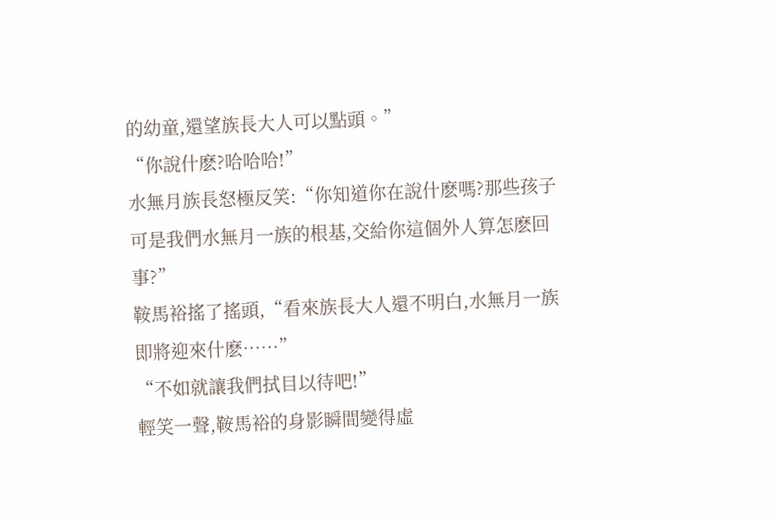的幼童,還望族長大人可以點頭。”
“你說什麽?哈哈哈!”
水無月族長怒極反笑:“你知道你在說什麽嗎?那些孩子可是我們水無月一族的根基,交給你這個外人算怎麽回事?”
鞍馬裕搖了搖頭,“看來族長大人還不明白,水無月一族即將迎來什麽……”
“不如就讓我們拭目以待吧!”
輕笑一聲,鞍馬裕的身影瞬間變得虛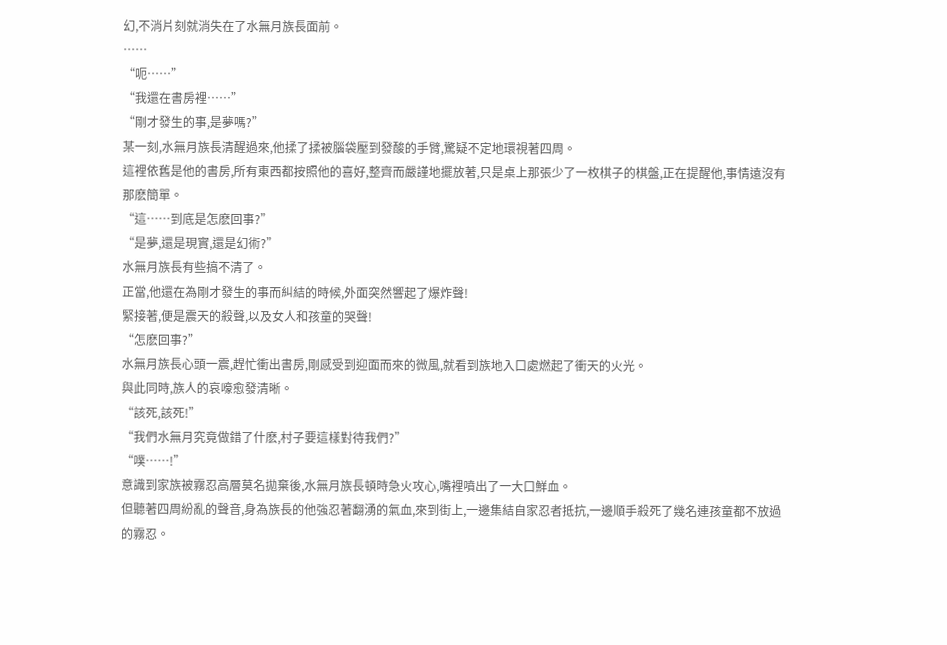幻,不消片刻就消失在了水無月族長面前。
……
“呃……”
“我還在書房裡……”
“剛才發生的事,是夢嗎?”
某一刻,水無月族長清醒過來,他揉了揉被腦袋壓到發酸的手臂,驚疑不定地環視著四周。
這裡依舊是他的書房,所有東西都按照他的喜好,整齊而嚴謹地擺放著,只是桌上那張少了一枚棋子的棋盤,正在提醒他,事情遠沒有那麽簡單。
“這……到底是怎麽回事?”
“是夢,還是現實,還是幻術?”
水無月族長有些搞不清了。
正當,他還在為剛才發生的事而糾結的時候,外面突然響起了爆炸聲!
緊接著,便是震天的殺聲,以及女人和孩童的哭聲!
“怎麽回事?”
水無月族長心頭一震,趕忙衝出書房,剛感受到迎面而來的微風,就看到族地入口處燃起了衝天的火光。
與此同時,族人的哀嚎愈發清晰。
“該死,該死!”
“我們水無月究竟做錯了什麽,村子要這樣對待我們?”
“噗……!”
意識到家族被霧忍高層莫名拋棄後,水無月族長頓時急火攻心,嘴裡噴出了一大口鮮血。
但聽著四周紛亂的聲音,身為族長的他強忍著翻湧的氣血,來到街上,一邊集結自家忍者抵抗,一邊順手殺死了幾名連孩童都不放過的霧忍。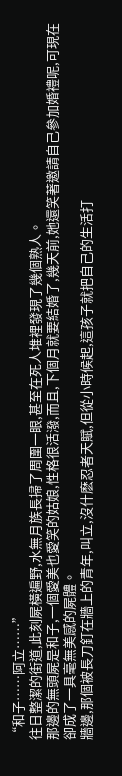“和子……阿立……”
往日整潔的街道,此刻屍橫遍野,水無月族長掃了周圍一眼,甚至在死人堆裡發現了幾個熟人。
那邊的無頭屍是和子,一個愛美也愛笑的姑娘,性格很活潑,而且,下個月就要結婚了,幾天前,她還笑著邀請自己參加婚禮呢,可現在卻成了一具毫無美感的屍體。
牆邊,那個被長刀釘在牆上的青年,叫立,沒什麽忍者天賦,但從小時候起,這孩子就把自己的生活打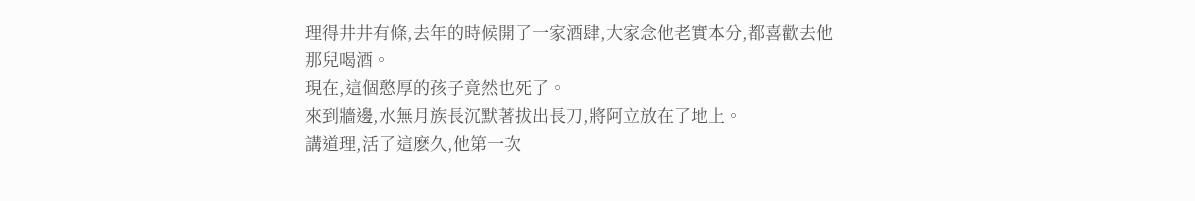理得井井有條,去年的時候開了一家酒肆,大家念他老實本分,都喜歡去他那兒喝酒。
現在,這個憨厚的孩子竟然也死了。
來到牆邊,水無月族長沉默著拔出長刀,將阿立放在了地上。
講道理,活了這麽久,他第一次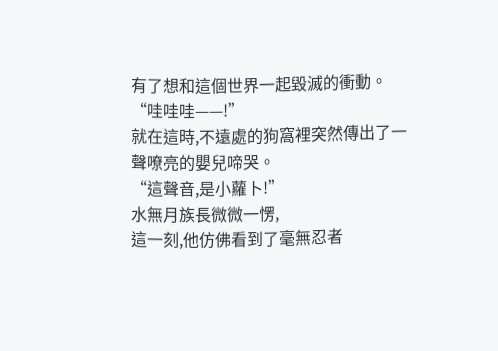有了想和這個世界一起毀滅的衝動。
“哇哇哇——!”
就在這時,不遠處的狗窩裡突然傳出了一聲嘹亮的嬰兒啼哭。
“這聲音,是小蘿卜!”
水無月族長微微一愣,
這一刻,他仿佛看到了毫無忍者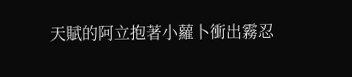天賦的阿立抱著小蘿卜衝出霧忍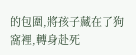的包圍,將孩子藏在了狗窩裡,轉身赴死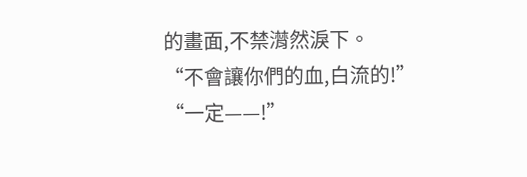的畫面,不禁潸然淚下。
“不會讓你們的血,白流的!”
“一定——!”